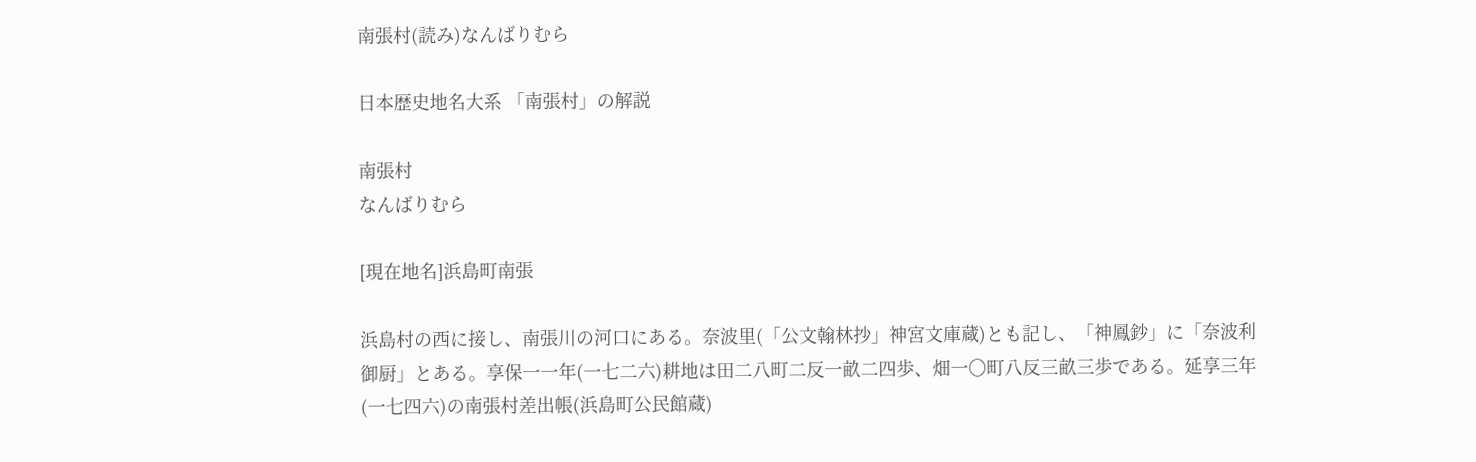南張村(読み)なんばりむら

日本歴史地名大系 「南張村」の解説

南張村
なんばりむら

[現在地名]浜島町南張

浜島村の西に接し、南張川の河口にある。奈波里(「公文翰林抄」神宮文庫蔵)とも記し、「神鳳鈔」に「奈波利御厨」とある。享保一一年(一七二六)耕地は田二八町二反一畝二四歩、畑一〇町八反三畝三歩である。延享三年(一七四六)の南張村差出帳(浜島町公民館蔵)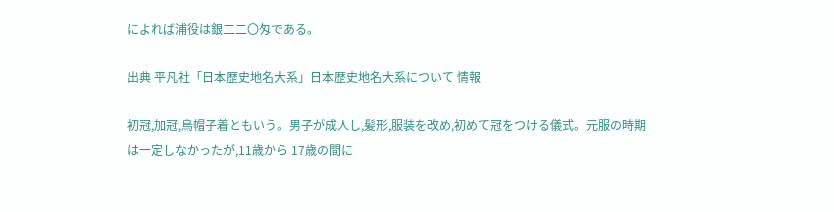によれば浦役は銀二二〇匁である。

出典 平凡社「日本歴史地名大系」日本歴史地名大系について 情報

初冠,加冠,烏帽子着ともいう。男子が成人し,髪形,服装を改め,初めて冠をつける儀式。元服の時期は一定しなかったが,11歳から 17歳の間に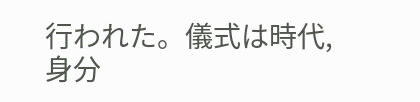行われた。儀式は時代,身分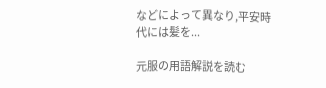などによって異なり,平安時代には髪を...

元服の用語解説を読む